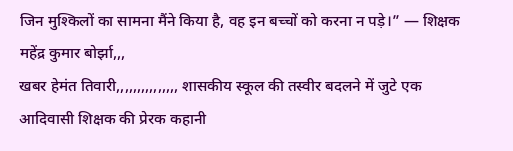जिन मुश्किलों का सामना मैंने किया है, वह इन बच्चों को करना न पड़े।” — शिक्षक महेंद्र कुमार बोर्झा,,,
खबर हेमंत तिवारी,,,,,,,,,,,,,,, शासकीय स्कूल की तस्वीर बदलने में जुटे एक आदिवासी शिक्षक की प्रेरक कहानी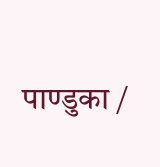पाण्डुका /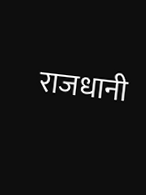राजधानी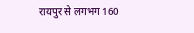रायपुर से लगभग 160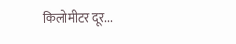किलोमीटर दूर...